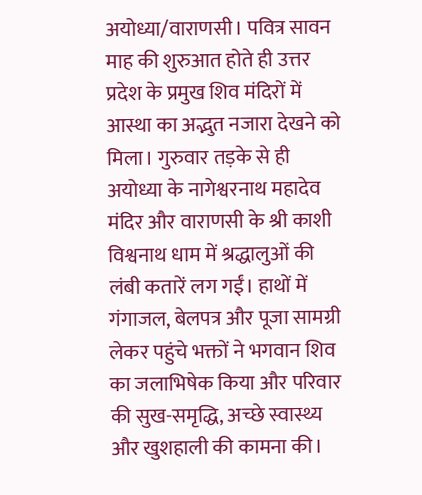अयोध्या/वाराणसी। पवित्र सावन माह की शुरुआत होते ही उत्तर प्रदेश के प्रमुख शिव मंदिरों में आस्था का अद्भुत नजारा देखने को मिला। गुरुवार तड़के से ही अयोध्या के नागेश्वरनाथ महादेव मंदिर और वाराणसी के श्री काशी विश्वनाथ धाम में श्रद्धालुओं की लंबी कतारें लग गईं। हाथों में गंगाजल, बेलपत्र और पूजा सामग्री लेकर पहुंचे भक्तों ने भगवान शिव का जलाभिषेक किया और परिवार की सुख-समृद्धि, अच्छे स्वास्थ्य और खुशहाली की कामना की।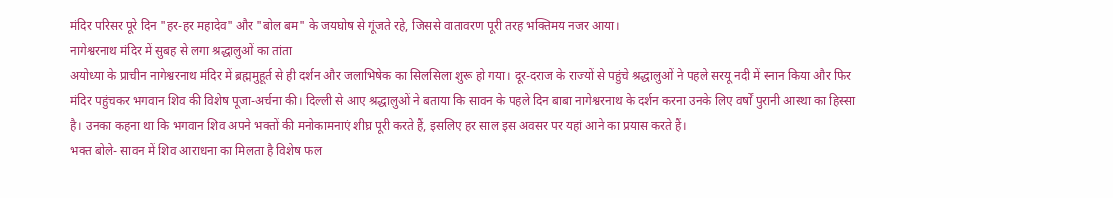मंदिर परिसर पूरे दिन "हर-हर महादेव" और "बोल बम" के जयघोष से गूंजते रहे, जिससे वातावरण पूरी तरह भक्तिमय नजर आया।
नागेश्वरनाथ मंदिर में सुबह से लगा श्रद्धालुओं का तांता
अयोध्या के प्राचीन नागेश्वरनाथ मंदिर में ब्रह्ममुहूर्त से ही दर्शन और जलाभिषेक का सिलसिला शुरू हो गया। दूर-दराज के राज्यों से पहुंचे श्रद्धालुओं ने पहले सरयू नदी में स्नान किया और फिर मंदिर पहुंचकर भगवान शिव की विशेष पूजा-अर्चना की। दिल्ली से आए श्रद्धालुओं ने बताया कि सावन के पहले दिन बाबा नागेश्वरनाथ के दर्शन करना उनके लिए वर्षों पुरानी आस्था का हिस्सा है। उनका कहना था कि भगवान शिव अपने भक्तों की मनोकामनाएं शीघ्र पूरी करते हैं, इसलिए हर साल इस अवसर पर यहां आने का प्रयास करते हैं।
भक्त बोले- सावन में शिव आराधना का मिलता है विशेष फल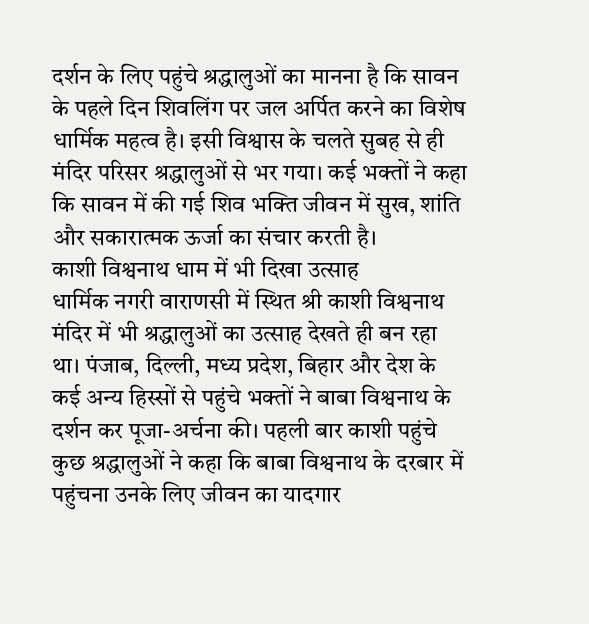दर्शन के लिए पहुंचे श्रद्धालुओं का मानना है कि सावन के पहले दिन शिवलिंग पर जल अर्पित करने का विशेष धार्मिक महत्व है। इसी विश्वास के चलते सुबह से ही मंदिर परिसर श्रद्धालुओं से भर गया। कई भक्तों ने कहा कि सावन में की गई शिव भक्ति जीवन में सुख, शांति और सकारात्मक ऊर्जा का संचार करती है।
काशी विश्वनाथ धाम में भी दिखा उत्साह
धार्मिक नगरी वाराणसी में स्थित श्री काशी विश्वनाथ मंदिर में भी श्रद्धालुओं का उत्साह देखते ही बन रहा था। पंजाब, दिल्ली, मध्य प्रदेश, बिहार और देश के कई अन्य हिस्सों से पहुंचे भक्तों ने बाबा विश्वनाथ के दर्शन कर पूजा-अर्चना की। पहली बार काशी पहुंचे कुछ श्रद्धालुओं ने कहा कि बाबा विश्वनाथ के दरबार में पहुंचना उनके लिए जीवन का यादगार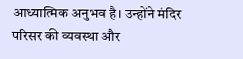आध्यात्मिक अनुभव है। उन्होंने मंदिर परिसर की व्यवस्था और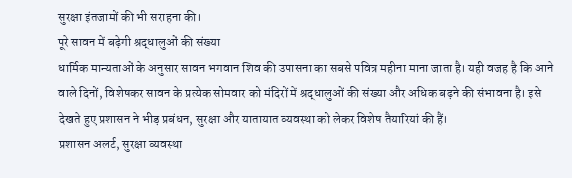सुरक्षा इंतजामों की भी सराहना की।
पूरे सावन में बढ़ेगी श्रद्धालुओं की संख्या
धार्मिक मान्यताओं के अनुसार सावन भगवान शिव की उपासना का सबसे पवित्र महीना माना जाता है। यही वजह है कि आने वाले दिनों, विशेषकर सावन के प्रत्येक सोमवार को मंदिरों में श्रद्धालुओं की संख्या और अधिक बढ़ने की संभावना है। इसे देखते हुए प्रशासन ने भीड़ प्रबंधन, सुरक्षा और यातायात व्यवस्था को लेकर विशेष तैयारियां की हैं।
प्रशासन अलर्ट, सुरक्षा व्यवस्था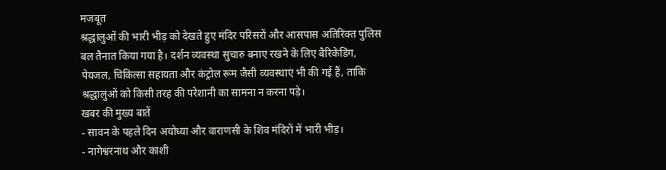मजबूत
श्रद्धालुओं की भारी भीड़ को देखते हुए मंदिर परिसरों और आसपास अतिरिक्त पुलिस बल तैनात किया गया है। दर्शन व्यवस्था सुचारु बनाए रखने के लिए बैरिकेडिंग, पेयजल, चिकित्सा सहायता और कंट्रोल रूम जैसी व्यवस्थाएं भी की गई हैं, ताकि श्रद्धालुओं को किसी तरह की परेशानी का सामना न करना पड़े।
खबर की मुख्य बातें
- सावन के पहले दिन अयोध्या और वाराणसी के शिव मंदिरों में भारी भीड़।
- नागेश्वरनाथ और काशी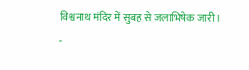विश्वनाथ मंदिर में सुबह से जलाभिषेक जारी।
-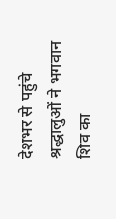देशभर से पहुंचे श्रद्धालुओं ने भगवान शिव का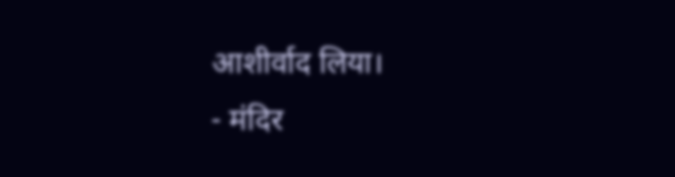आशीर्वाद लिया।
- मंदिर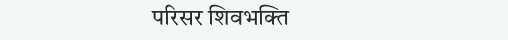परिसर शिवभक्ति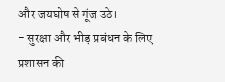और जयघोष से गूंज उठे।
- सुरक्षा और भीड़ प्रबंधन के लिए प्रशासन की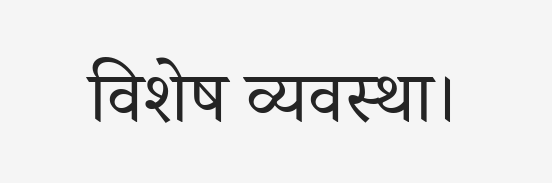विशेष व्यवस्था।